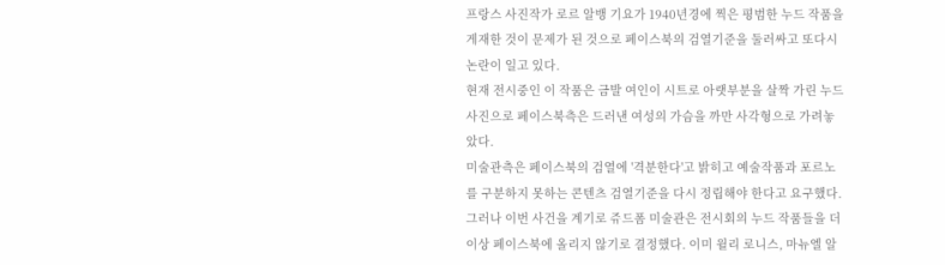프랑스 사진작가 로르 알뱅 기요가 1940년경에 찍은 평범한 누드 작품을 게재한 것이 문제가 된 것으로 페이스북의 검열기준을 둘러싸고 또다시 논란이 일고 있다.
현재 전시중인 이 작품은 금발 여인이 시트로 아랫부분을 살짝 가린 누드 사진으로 페이스북측은 드러낸 여성의 가슴을 까만 사각형으로 가려놓았다.
미술관측은 페이스북의 검열에 '격분한다'고 밝히고 예술작품과 포르노를 구분하지 못하는 콘텐츠 검열기준을 다시 정립해야 한다고 요구했다.
그러나 이번 사건을 계기로 쥬드폼 미술관은 전시회의 누드 작품들을 더 이상 페이스북에 올리지 않기로 결정했다. 이미 윌리 로니스, 마뉴엘 알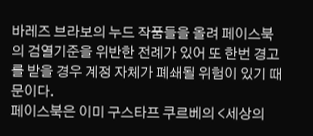바레즈 브라보의 누드 작품들을 올려 페이스북의 검열기준을 위반한 전례가 있어 또 한번 경고를 받을 경우 계정 자체가 폐쇄될 위험이 있기 때문이다.
페이스북은 이미 구스타프 쿠르베의 <세상의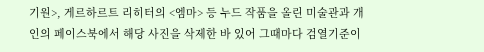기원>, 게르하르트 리히터의 <엠마> 등 누드 작품을 올린 미술관과 개인의 페이스북에서 해당 사진을 삭제한 바 있어 그때마다 검열기준이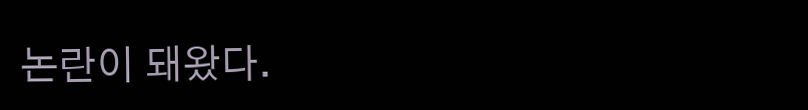논란이 돼왔다.